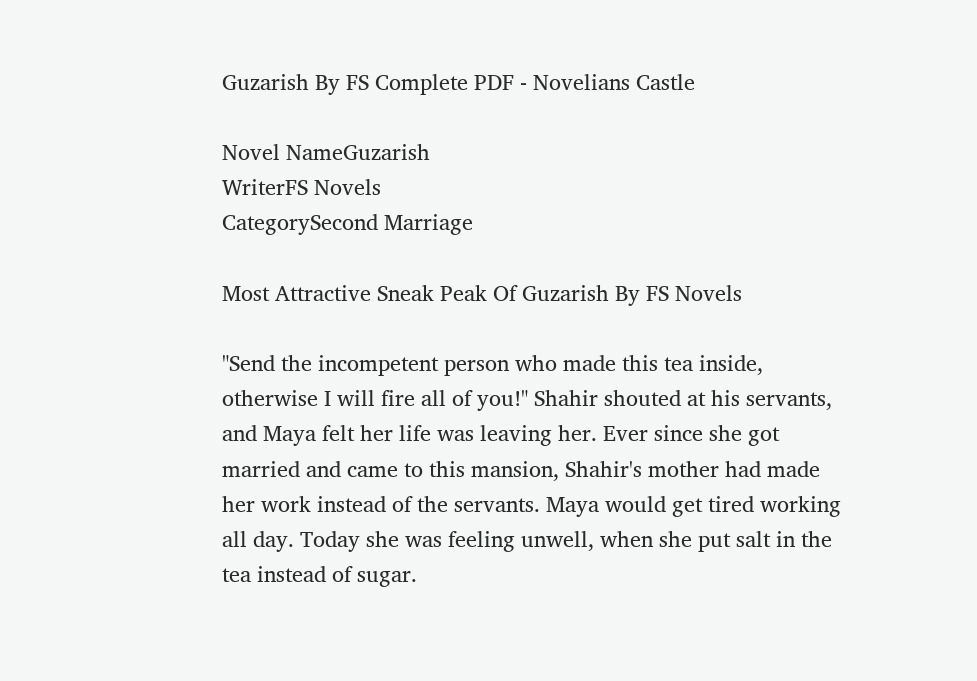Guzarish By FS Complete PDF - Novelians Castle

Novel NameGuzarish
WriterFS Novels
CategorySecond Marriage

Most Attractive Sneak Peak Of Guzarish By FS Novels

"Send the incompetent person who made this tea inside, otherwise I will fire all of you!" Shahir shouted at his servants, and Maya felt her life was leaving her. Ever since she got married and came to this mansion, Shahir's mother had made her work instead of the servants. Maya would get tired working all day. Today she was feeling unwell, when she put salt in the tea instead of sugar.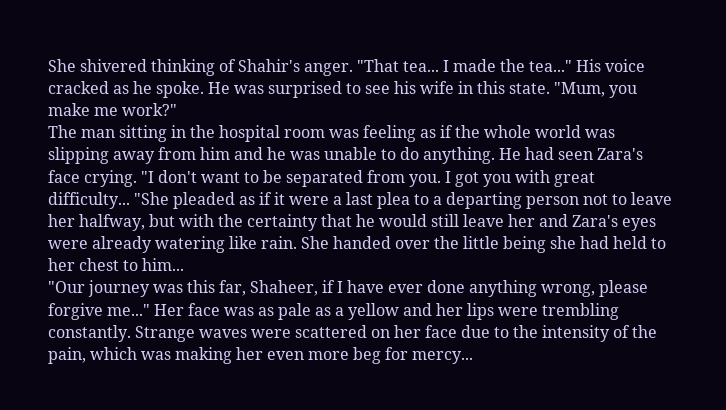She shivered thinking of Shahir's anger. "That tea... I made the tea..." His voice cracked as he spoke. He was surprised to see his wife in this state. "Mum, you make me work?"
The man sitting in the hospital room was feeling as if the whole world was slipping away from him and he was unable to do anything. He had seen Zara's face crying. "I don't want to be separated from you. I got you with great difficulty... "She pleaded as if it were a last plea to a departing person not to leave her halfway, but with the certainty that he would still leave her and Zara's eyes were already watering like rain. She handed over the little being she had held to her chest to him...
"Our journey was this far, Shaheer, if I have ever done anything wrong, please forgive me..." Her face was as pale as a yellow and her lips were trembling constantly. Strange waves were scattered on her face due to the intensity of the pain, which was making her even more beg for mercy...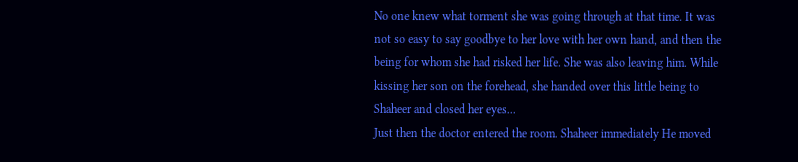No one knew what torment she was going through at that time. It was not so easy to say goodbye to her love with her own hand, and then the being for whom she had risked her life. She was also leaving him. While kissing her son on the forehead, she handed over this little being to Shaheer and closed her eyes...
Just then the doctor entered the room. Shaheer immediately He moved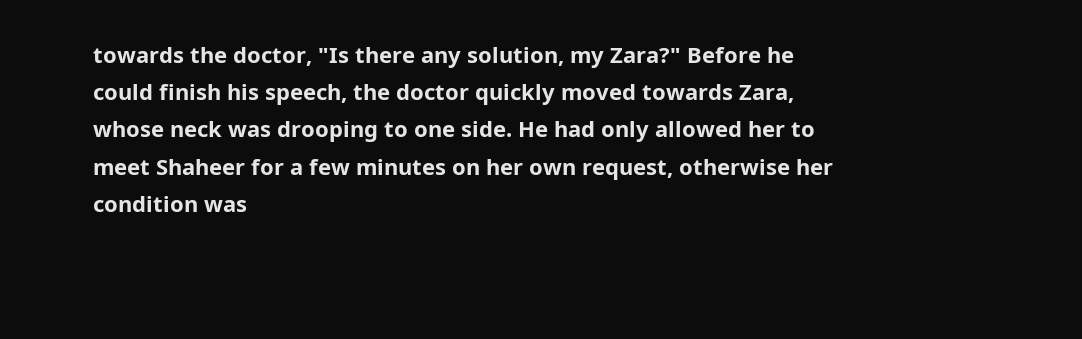towards the doctor, "Is there any solution, my Zara?" Before he could finish his speech, the doctor quickly moved towards Zara, whose neck was drooping to one side. He had only allowed her to meet Shaheer for a few minutes on her own request, otherwise her condition was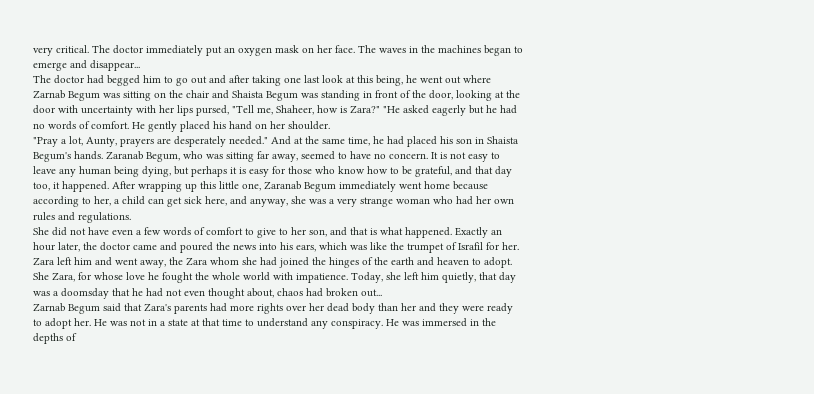very critical. The doctor immediately put an oxygen mask on her face. The waves in the machines began to emerge and disappear...
The doctor had begged him to go out and after taking one last look at this being, he went out where Zarnab Begum was sitting on the chair and Shaista Begum was standing in front of the door, looking at the door with uncertainty with her lips pursed, "Tell me, Shaheer, how is Zara?" "He asked eagerly but he had no words of comfort. He gently placed his hand on her shoulder.
"Pray a lot, Aunty, prayers are desperately needed." And at the same time, he had placed his son in Shaista Begum's hands. Zaranab Begum, who was sitting far away, seemed to have no concern. It is not easy to leave any human being dying, but perhaps it is easy for those who know how to be grateful, and that day too, it happened. After wrapping up this little one, Zaranab Begum immediately went home because according to her, a child can get sick here, and anyway, she was a very strange woman who had her own rules and regulations.
She did not have even a few words of comfort to give to her son, and that is what happened. Exactly an hour later, the doctor came and poured the news into his ears, which was like the trumpet of Israfil for her. Zara left him and went away, the Zara whom she had joined the hinges of the earth and heaven to adopt. She Zara, for whose love he fought the whole world with impatience. Today, she left him quietly, that day was a doomsday that he had not even thought about, chaos had broken out...
Zarnab Begum said that Zara's parents had more rights over her dead body than her and they were ready to adopt her. He was not in a state at that time to understand any conspiracy. He was immersed in the depths of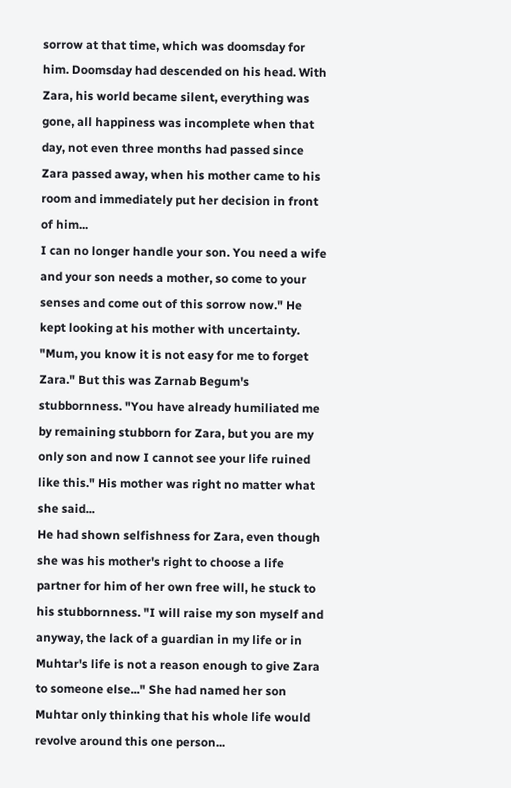sorrow at that time, which was doomsday for him. Doomsday had descended on his head. With Zara, his world became silent, everything was gone, all happiness was incomplete when that day, not even three months had passed since Zara passed away, when his mother came to his room and immediately put her decision in front of him...
I can no longer handle your son. You need a wife and your son needs a mother, so come to your senses and come out of this sorrow now." He kept looking at his mother with uncertainty. "Mum, you know it is not easy for me to forget Zara." But this was Zarnab Begum's stubbornness. "You have already humiliated me by remaining stubborn for Zara, but you are my only son and now I cannot see your life ruined like this." His mother was right no matter what she said...
He had shown selfishness for Zara, even though she was his mother's right to choose a life partner for him of her own free will, he stuck to his stubbornness. "I will raise my son myself and anyway, the lack of a guardian in my life or in Muhtar's life is not a reason enough to give Zara to someone else..." She had named her son Muhtar only thinking that his whole life would revolve around this one person...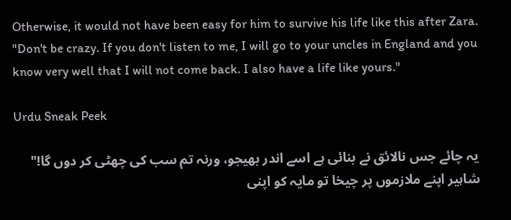Otherwise, it would not have been easy for him to survive his life like this after Zara. "Don't be crazy. If you don't listen to me, I will go to your uncles in England and you know very well that I will not come back. I also have a life like yours."

Urdu Sneak Peek

یہ چائے جس نالائق نے بنائی ہے اسے اندر بھیجو، ورنہ تم سب کی چھٹی کر دوں گا!" شاہیر اپنے ملازموں پر چیخا تو مایہ کو اپنی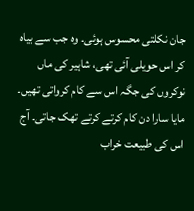جان نکلتی محسوس ہوئی۔ وہ جب سے بیاہ کر اس حویلی آئی تھی، شاہیر کی ماں نوکروں کی جگہ اس سے کام کرواتی تھیں۔ مایا سارا دن کام کرتے کرتے تھک جاتی۔ آج اس کی طبیعت خراب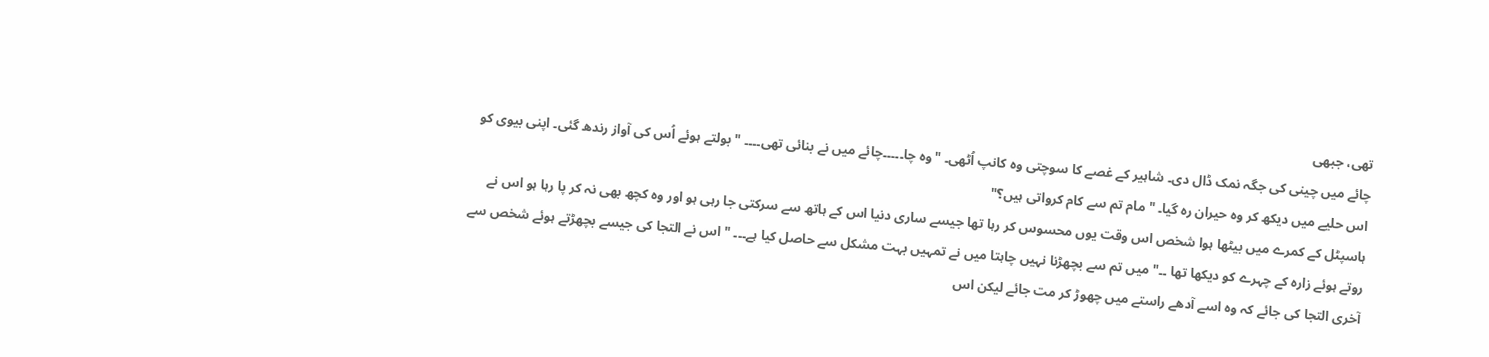تھی، جبھی
چائے میں چینی کی جگہ نمک ڈال دی۔ شاہیر کے غصے کا سوچتی وہ کانپ اُٹھی۔ "وہ چا۔۔۔۔۔چائے میں نے بنائی تھی۔۔۔۔ " بولتے ہوئے اُس کی آواز رندھ گئی۔ اپنی بیوی کو اس حلیے میں دیکھ کر وہ حیران رہ گیا۔ " مام تم سے کام کرواتی ہیں؟"
ہاسپٹل کے کمرے میں بیٹھا ہوا شخص اس وقت یوں محسوس کر رہا تھا جیسے ساری دنیا اس کے ہاتھ سے سرکتی جا رہی ہو اور وہ کچھ بھی نہ کر پا رہا ہو اس نے روتے ہوئے زارہ کے چہرے کو دیکھا تھا ۔۔" میں تم سے بچھڑنا نہیں چاہتا میں نے تمہیں بہت مشکل سے حاصل کیا ہے۔۔۔ " اس نے التجا کی جیسے بچھڑتے ہوئے شخص سے آخری التجا کی جائے کہ وہ اسے آدھے راستے میں چھوڑ کر مت جائے لیکن اس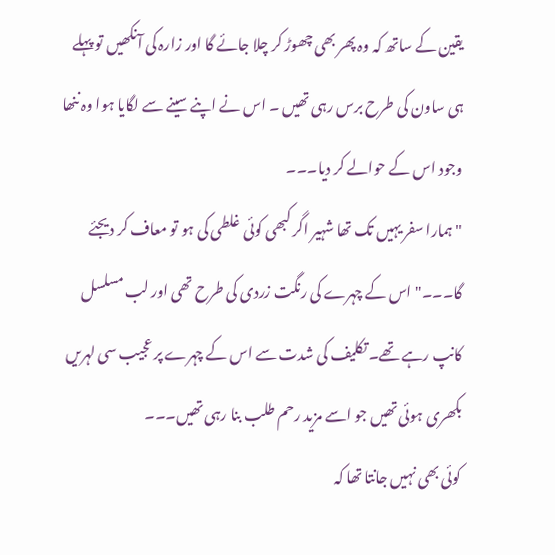یقین کے ساتھ کہ وہ پھر بھی چھوڑ کر چلا جائے گا اور زارہ کی آنکھیں تو پہلے ہی ساون کی طرح برس رہی تھیں ۔ اس نے اپنے سینے سے لگایا ہوا وہ ننھا وجود اس کے حوالے کر دیا۔۔۔
" ہمارا سفر یہیں تک تھا شہیر اگر کبھی کوئی غلطی کی ہو تو معاف کر دیجئے گا۔۔۔" اس کے چہرے کی رنگت زردی کی طرح تھی اور لب مسلسل کانپ رہے تھے۔ تکلیف کی شدت سے اس کے چہرے پر عجیب سی لہریں بکھری ہوئی تھیں جو اسے مزید رحم طلب بنا رہی تھیں۔۔۔
کوئی بھی نہیں جانتا تھا کہ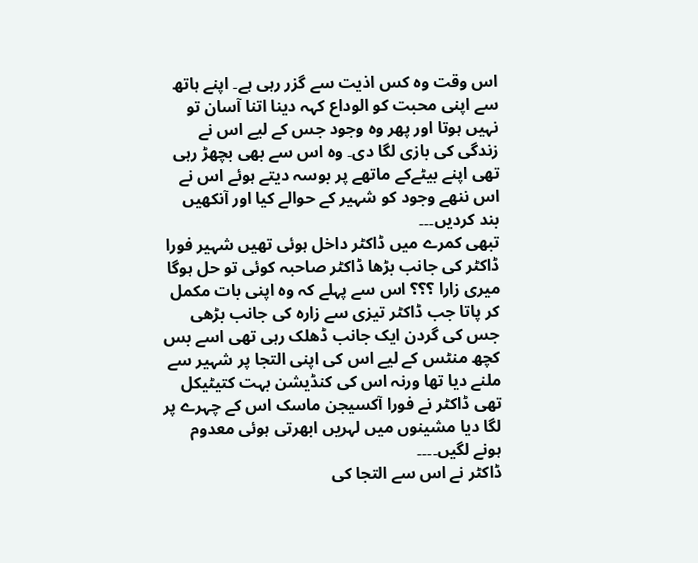اس وقت وہ کس اذیت سے گزر رہی ہے۔ اپنے ہاتھ سے اپنی محبت کو الوداع کہہ دینا اتنا آسان تو نہیں ہوتا اور پھر وہ وجود جس کے لیے اس نے زندگی کی بازی لگا دی۔ وہ اس سے بھی بچھڑ رہی تھی اپنے بیٹےکے ماتھے پر بوسہ دیتے ہوئے اس نے اس ننھے وجود کو شہیر کے حوالے کیا اور آنکھیں بند کردیں۔۔۔
تبھی کمرے میں ڈاکٹر داخل ہوئی تھیں شہیر فورا ڈاکٹر کی جانب بڑھا ڈاکٹر صاحبہ کوئی تو حل ہوگا میری زارا ؟؟؟ اس سے پہلے کہ وہ اپنی بات مکمل کر پاتا جب ڈاکٹر تیزی سے زارہ کی جانب بڑھی جس کی گردن ایک جانب ڈھلک رہی تھی اسے بس کچھ منٹس کے لیے اس کی اپنی التجا پر شہیر سے ملنے دیا تھا ورنہ اس کی کنڈیشن بہت کتیٹیکل تھی ڈاکٹر نے فورا آکسیجن ماسک اس کے چہرے پر لگا دیا مشینوں میں لہریں ابھرتی ہوئی معدوم ہونے لگیں۔۔۔۔
ڈاکٹر نے اس سے التجا کی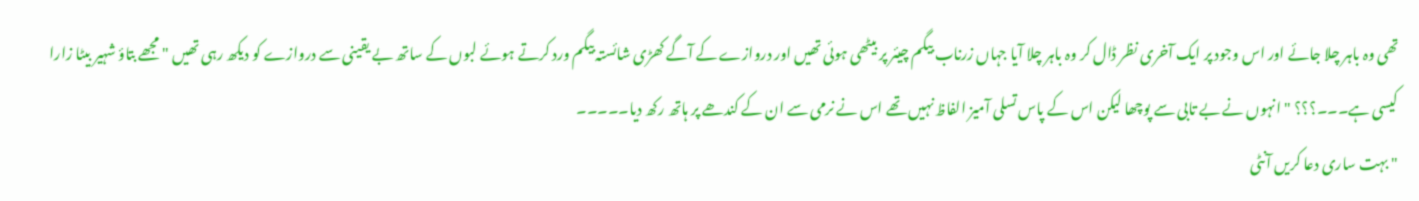تھی وہ باہر چلا جائے اور اس وجود پر ایک آخری نظر ڈال کر وہ باہر چلا آیا جہاں زرناب بیگم چیئر پر بیٹھی ہوئی تھیں اور دروازے کے آگے کھڑی شائستہ بیگم ورد کرتے ہوئے لبوں کے ساتھ بے یقینی سے دروازے کو دیکھ رہی تھیں " مجھے بتاؤ شہیر بیٹا زارا کیسی ہے۔۔۔؟؟؟ " انہوں نے بے تابی سے پوچھا لیکن اس کے پاس تسلی آمیز الفاظ نہیں تھے اس نے نرمی سے ان کے کندھے پر ہاتھ رکھ دیا۔۔۔۔۔
" بہت ساری دعا کریں آنٹی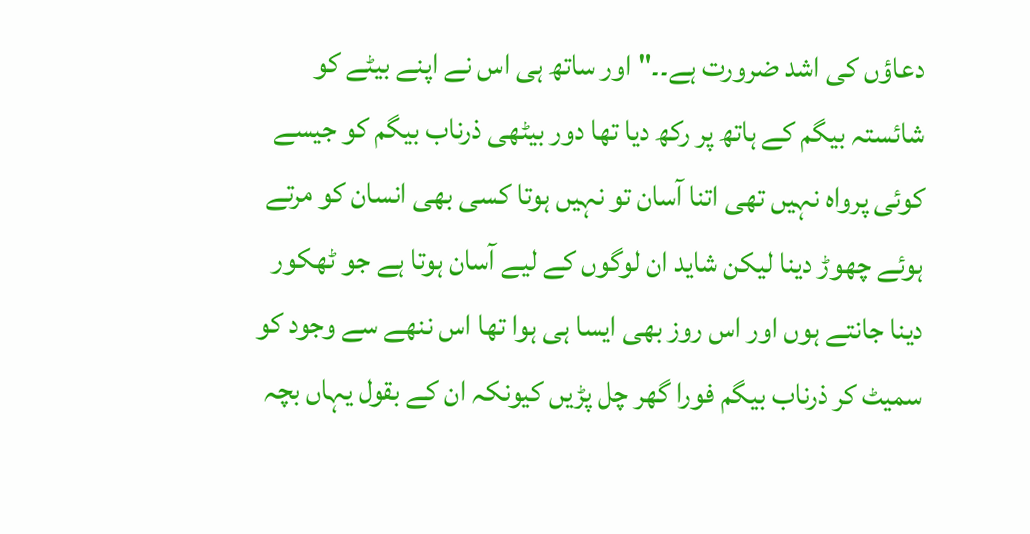دعاؤں کی اشد ضرورت ہے۔۔" اور ساتھ ہی اس نے اپنے بیٹے کو شائستہ بیگم کے ہاتھ پر رکھ دیا تھا دور بیٹھی ذرناب بیگم کو جیسے کوئی پرواہ نہیں تھی اتنا آسان تو نہیں ہوتا کسی بھی انسان کو مرتے ہوئے چھوڑ دینا لیکن شاید ان لوگوں کے لیے آسان ہوتا ہے جو ٹھکور دینا جانتے ہوں اور اس روز بھی ایسا ہی ہوا تھا اس ننھے سے وجود کو سمیٹ کر ذرناب بیگم فورا گھر چل پڑیں کیونکہ ان کے بقول یہاں بچہ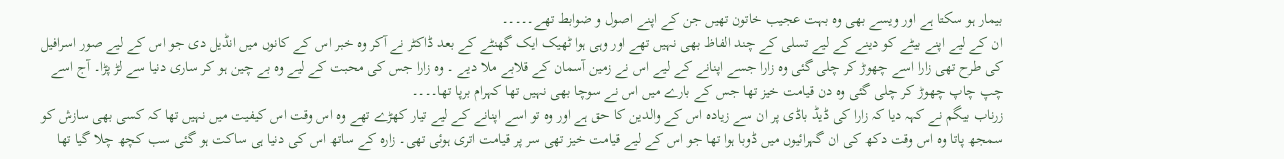بیمار ہو سکتا ہے اور ویسے بھی وہ بہت عجیب خاتون تھیں جن کے اپنے اصول و ضوابط تھے۔۔۔۔۔
ان کے لیے اپنے بیٹے کو دینے کے لیے تسلی کے چند الفاظ بھی نہیں تھے اور وہی ہوا ٹھیک ایک گھنٹے کے بعد ڈاکٹر نے آکر وہ خبر اس کے کانوں میں انڈیل دی جو اس کے لیے صور اسرافیل کی طرح تھی زارا اسے چھوڑ کر چلی گئی وہ زارا جسے اپنانے کے لیے اس نے زمین آسمان کے قلابے ملا دیے ۔ وہ زارا جس کی محبت کے لیے وہ بے چین ہو کر ساری دنیا سے لڑ پڑا۔ آج اسے چپ چاپ چھوڑ کر چلی گئی وہ دن قیامت خیز تھا جس کے بارے میں اس نے سوچا بھی نہیں تھا کہرام برپا تھا۔۔۔۔
زرناب بیگم نے کہہ دیا کہ زارا کی ڈیڈ باڈی پر ان سے زیادہ اس کے والدین کا حق ہے اور وہ تو اسے اپنانے کے لیے تیار کھڑے تھے وہ اس وقت اس کیفیت میں نہیں تھا کہ کسی بھی سازش کو سمجھ پاتا وہ اس وقت دکھ کی ان گہرائیوں میں ڈوبا ہوا تھا جو اس کے لیے قیامت خیز تھی سر پر قیامت اتری ہوئی تھی۔ زارہ کے ساتھ اس کی دنیا ہی ساکت ہو گئی سب کچھ چلا گیا تھا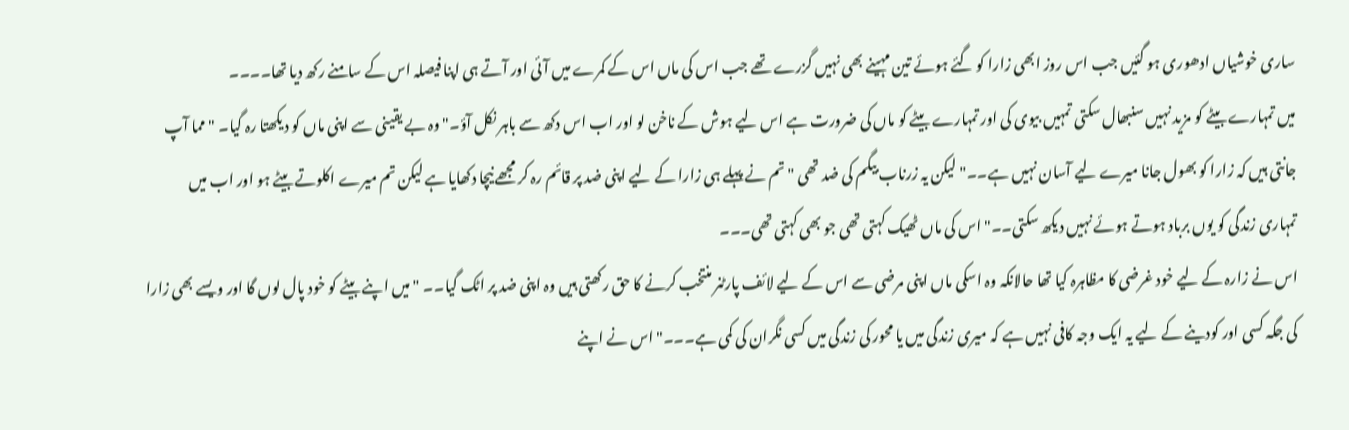ساری خوشیاں ادھوری ہو گئیں جب اس روز ابھی زارا کو گئے ہوئے تین مہینے بھی نہیں گزرے تھے جب اس کی ماں اس کے کمرے میں آئی اور آتے ہی اپنا فیصلہ اس کے سامنے رکھ دیا تھا۔۔۔۔
میں تمہارے بیٹے کو مزید نہیں سنبھال سکتی تمہیں بیوی کی اور تمہارے بیٹے کو ماں کی ضرورت ہے اس لیے ہوش کے ناخن لو اور اب اس دکھ سے باہر نکل آؤ۔" وہ بے یقینی سے اپنی ماں کو دیکھتا رہ گیا۔ " مما آپ جانتی ہیں کہ زارا کو بھول جانا میرے لیے آسان نہیں ہے۔۔" لیکن یہ زرناب بیگم کی ضد تھی " تم نے پہلے ہی زارا کے لیے اپنی ضد پر قائم رہ کر مجھے نیچا دکھایا ہے لیکن تم میرے اکلوتے بیٹے ہو اور اب میں تمہاری زندگی کو یوں برباد ہوتے ہوئے نہیں دیکھ سکتی۔۔" اس کی ماں ٹھیک کہتی تھی جو بھی کہتی تھی۔۔۔
اس نے زارہ کے لیے خود غرضی کا مظاہرہ کیا تھا حالانکہ وہ اسکی ماں اپنی مرضی سے اس کے لیے لائف پارٹنر منتخب کرنے کا حق رکھتی ہیں وہ اپنی ضد پر اٹک گیا۔۔ " میں اپنے بیٹے کو خود پال لوں گا اور ویسے بھی زارا کی جگہ کسی اور کودینے کے لیے یہ ایک وجہ کافی نہیں ہے کہ میری زندگی میں یا محور کی زندگی میں کسی نگران کی کمی ہے۔۔۔" اس نے اپنے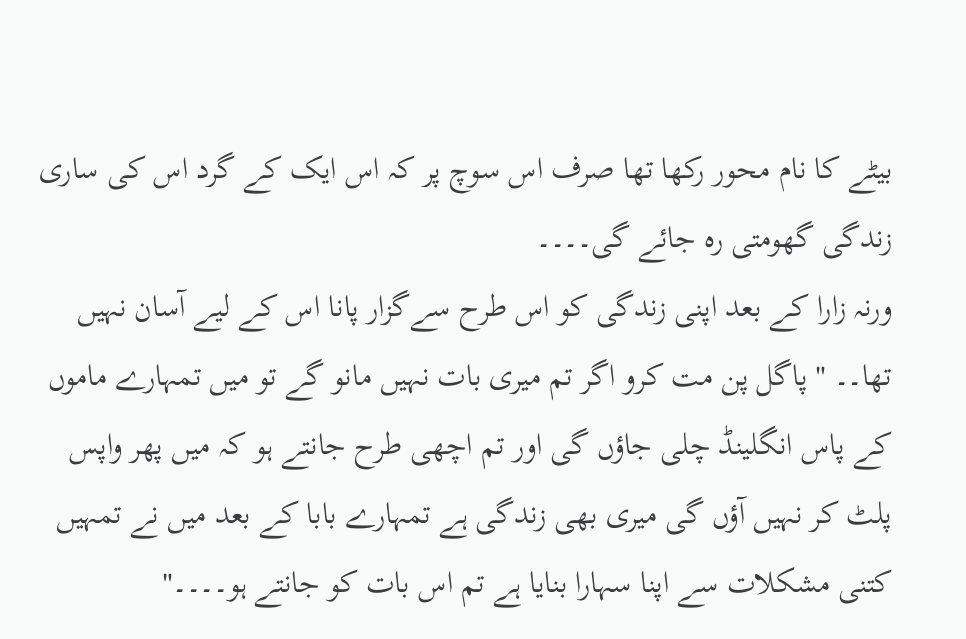بیٹے کا نام محور رکھا تھا صرف اس سوچ پر کہ اس ایک کے گرد اس کی ساری زندگی گھومتی رہ جائے گی۔۔۔۔
ورنہ زارا کے بعد اپنی زندگی کو اس طرح سےگزار پانا اس کے لیے آسان نہیں تھا۔۔ " پاگل پن مت کرو اگر تم میری بات نہیں مانو گے تو میں تمہارے ماموں کے پاس انگلینڈ چلی جاؤں گی اور تم اچھی طرح جانتے ہو کہ میں پھر واپس پلٹ کر نہیں آؤں گی میری بھی زندگی ہے تمہارے بابا کے بعد میں نے تمہیں کتنی مشکلات سے اپنا سہارا بنایا ہے تم اس بات کو جانتے ہو۔۔۔۔"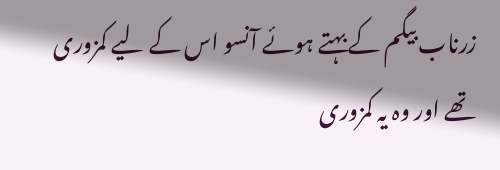زرناب بیگم کے بہتے ہوئے آنسو اس کے لیے کمزوری تھے اور وہ یہ کمزوری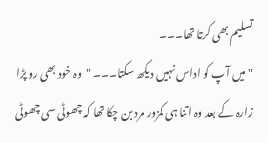تسلیم بھی کرتا تھا۔۔۔
" میں آپ کو اداس نہیں دیکھ سکتا۔۔۔ "وہ خود بھی رو پڑا زارہ کے بعد وہ اتنا ہی کمزور مرد بن چکا تھا کہ چھوٹی سی چھوٹی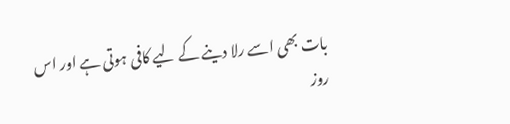بات بھی اسے رلا دینے کے لیے کافی ہوتی ہے اور اس روز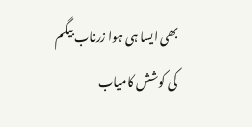بھی ایسا ہی ہوا زرناب بیگم کی کوشش کامیاب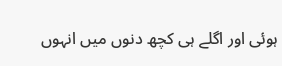ہوئی اور اگلے ہی کچھ دنوں میں انہوں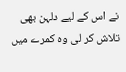نے اس کے لیے دلہن بھی تلاش کر لی وہ کمرے میں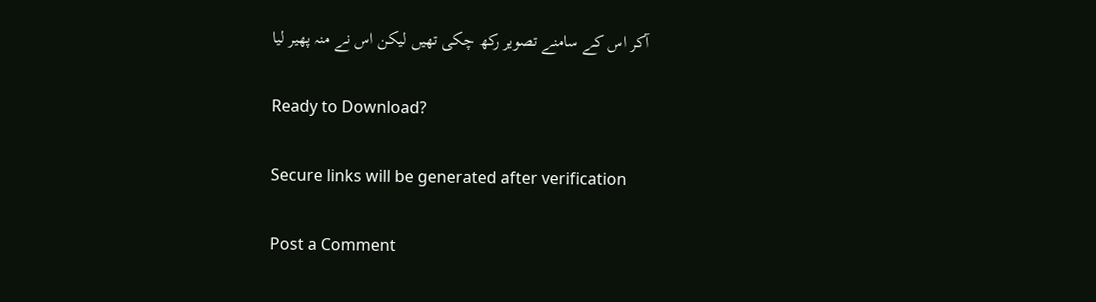آکر اس کے سامنے تصویر رکھ چکی تھیں لیکن اس نے منہ پھیر لیا

Ready to Download?

Secure links will be generated after verification

Post a Comment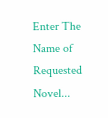Enter The Name of Requested Novel...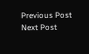Previous Post Next Post